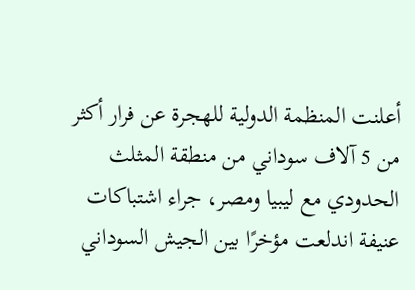أعلنت المنظمة الدولية للهجرة عن فرار أكثر من 5 آلاف سوداني من منطقة المثلث الحدودي مع ليبيا ومصر، جراء اشتباكات عنيفة اندلعت مؤخرًا بين الجيش السوداني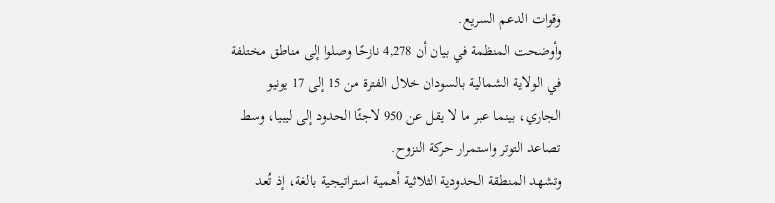وقوات الدعم السريع.
وأوضحت المنظمة في بيان أن 4,278 نازحًا وصلوا إلى مناطق مختلفة في الولاية الشمالية بالسودان خلال الفترة من 15 إلى 17 يونيو الجاري، بينما عبر ما لا يقل عن 950 لاجئًا الحدود إلى ليبيا، وسط تصاعد التوتر واستمرار حركة النزوح.
وتشهد المنطقة الحدودية الثلاثية أهمية استراتيجية بالغة، إذ تُعد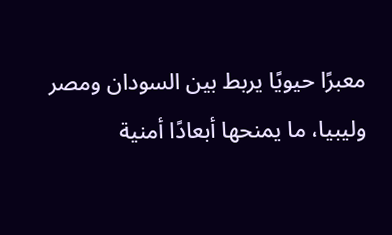معبرًا حيويًا يربط بين السودان ومصر وليبيا، ما يمنحها أبعادًا أمنية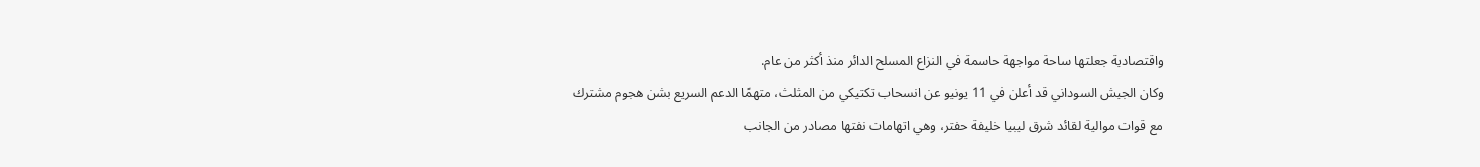واقتصادية جعلتها ساحة مواجهة حاسمة في النزاع المسلح الدائر منذ أكثر من عام.
وكان الجيش السوداني قد أعلن في 11 يونيو عن انسحاب تكتيكي من المثلث، متهمًا الدعم السريع بشن هجوم مشترك مع قوات موالية لقائد شرق ليبيا خليفة حفتر، وهي اتهامات نفتها مصادر من الجانب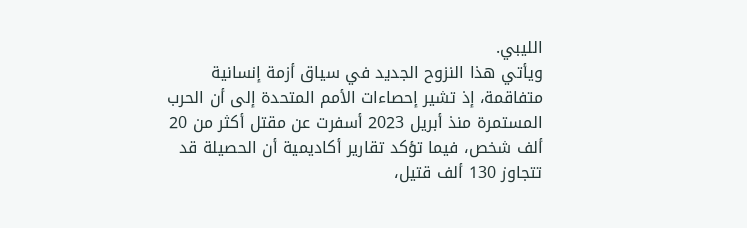الليبي.
ويأتي هذا النزوح الجديد في سياق أزمة إنسانية متفاقمة، إذ تشير إحصاءات الأمم المتحدة إلى أن الحرب المستمرة منذ أبريل 2023 أسفرت عن مقتل أكثر من 20 ألف شخص، فيما تؤكد تقارير أكاديمية أن الحصيلة قد تتجاوز 130 ألف قتيل،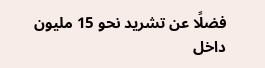فضلًا عن تشريد نحو 15 مليون داخل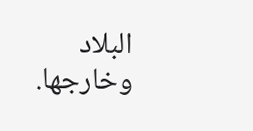البلاد وخارجها.